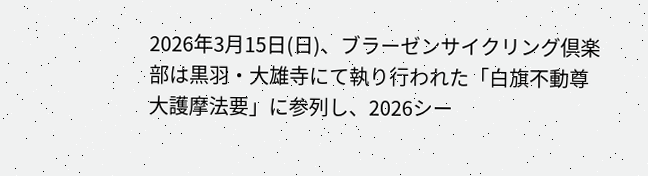2026年3月15日(日)、ブラーゼンサイクリング倶楽部は黒羽・大雄寺にて執り行われた「白旗不動尊大護摩法要」に参列し、2026シー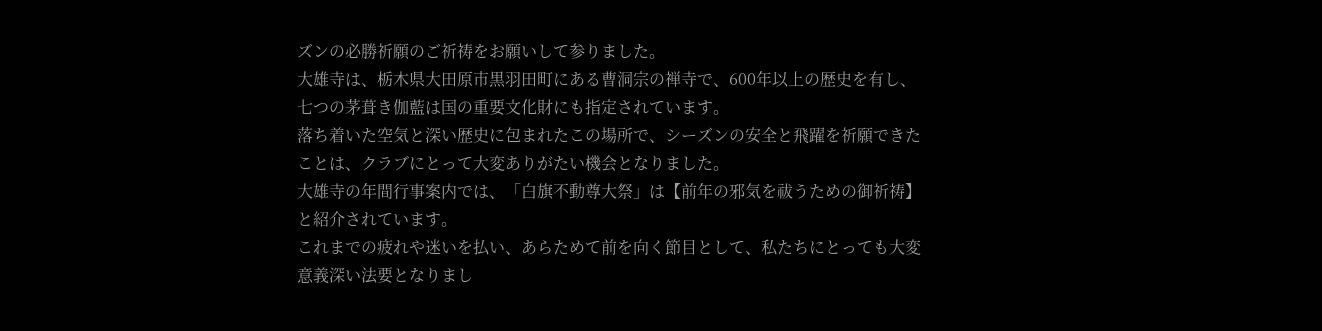ズンの必勝祈願のご祈祷をお願いして参りました。
大雄寺は、栃木県大田原市黒羽田町にある曹洞宗の禅寺で、600年以上の歴史を有し、七つの茅葺き伽藍は国の重要文化財にも指定されています。
落ち着いた空気と深い歴史に包まれたこの場所で、シーズンの安全と飛躍を祈願できたことは、クラブにとって大変ありがたい機会となりました。
大雄寺の年間行事案内では、「白旗不動尊大祭」は【前年の邪気を祓うための御祈祷】と紹介されています。
これまでの疲れや迷いを払い、あらためて前を向く節目として、私たちにとっても大変意義深い法要となりまし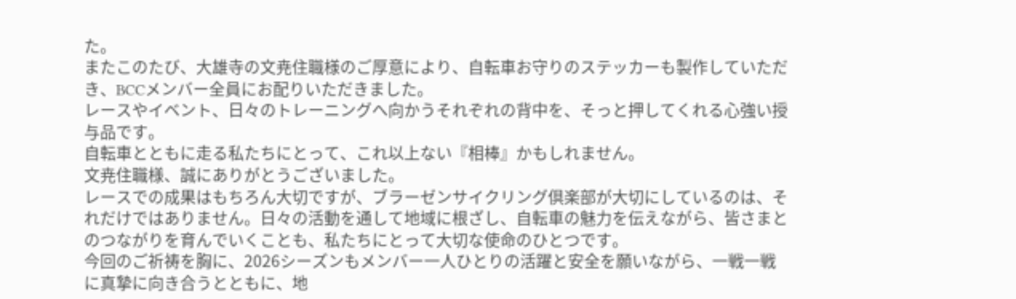た。
またこのたび、大雄寺の文尭住職様のご厚意により、自転車お守りのステッカーも製作していただき、BCCメンバー全員にお配りいただきました。
レースやイベント、日々のトレーニングへ向かうそれぞれの背中を、そっと押してくれる心強い授与品です。
自転車とともに走る私たちにとって、これ以上ない『相棒』かもしれません。
文尭住職様、誠にありがとうございました。
レースでの成果はもちろん大切ですが、ブラーゼンサイクリング倶楽部が大切にしているのは、それだけではありません。日々の活動を通して地域に根ざし、自転車の魅力を伝えながら、皆さまとのつながりを育んでいくことも、私たちにとって大切な使命のひとつです。
今回のご祈祷を胸に、2026シーズンもメンバー一人ひとりの活躍と安全を願いながら、一戦一戦に真摯に向き合うとともに、地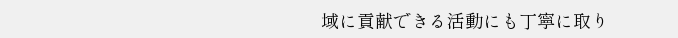域に貢献できる活動にも丁寧に取り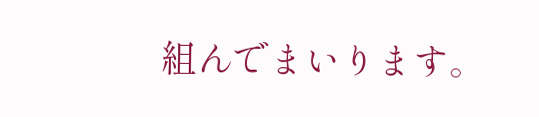組んでまいります。